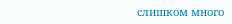слишком много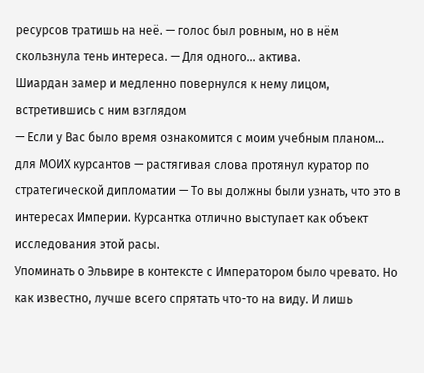ресурсов тратишь на неё. — голос был ровным, но в нём скользнула тень интереса. — Для одного... актива.
Шиардан замер и медленно повернулся к нему лицом, встретившись с ним взглядом
— Если у Вас было время ознакомится с моим учебным планом… для МОИХ курсантов — растягивая слова протянул куратор по стратегической дипломатии — То вы должны были узнать, что это в интересах Империи. Курсантка отлично выступает как объект исследования этой расы.
Упоминать о Эльвире в контексте с Императором было чревато. Но как известно, лучше всего спрятать что-то на виду. И лишь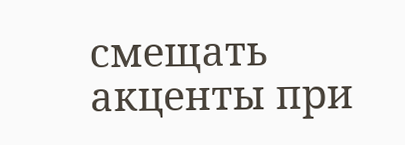смещать акценты при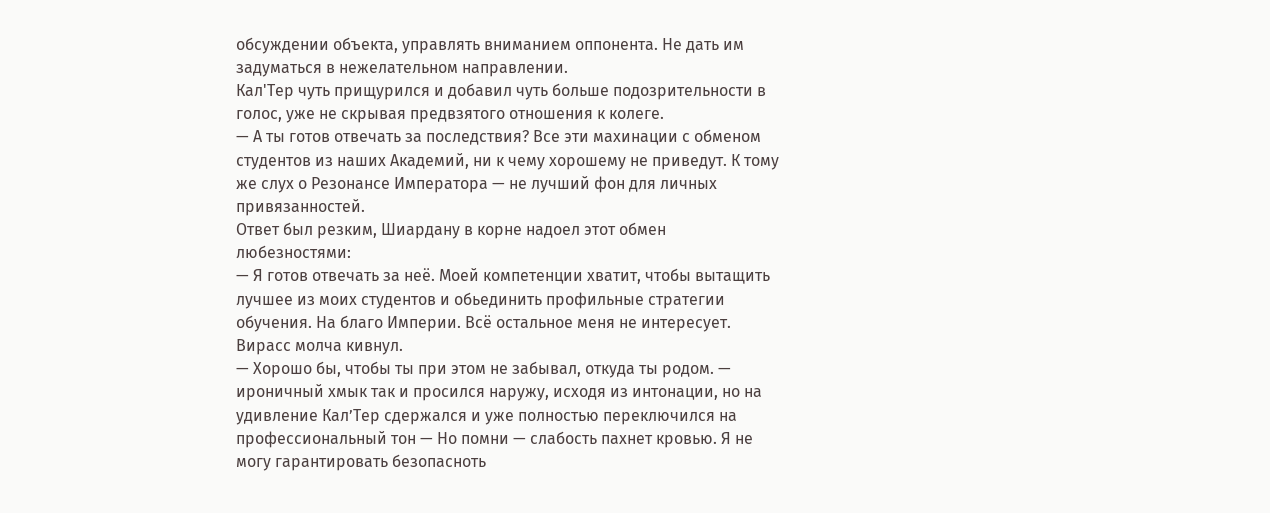обсуждении объекта, управлять вниманием оппонента. Не дать им задуматься в нежелательном направлении.
Кал'Тер чуть прищурился и добавил чуть больше подозрительности в голос, уже не скрывая предвзятого отношения к колеге.
— А ты готов отвечать за последствия? Все эти махинации с обменом студентов из наших Академий, ни к чему хорошему не приведут. К тому же слух о Резонансе Императора — не лучший фон для личных привязанностей.
Ответ был резким, Шиардану в корне надоел этот обмен любезностями:
— Я готов отвечать за неё. Моей компетенции хватит, чтобы вытащить лучшее из моих студентов и обьединить профильные стратегии обучения. На благо Империи. Всё остальное меня не интересует.
Вирасс молча кивнул.
— Хорошо бы, чтобы ты при этом не забывал, откуда ты родом. — ироничный хмык так и просился наружу, исходя из интонации, но на удивление Кал’Тер сдержался и уже полностью переключился на профессиональный тон — Но помни — слабость пахнет кровью. Я не могу гарантировать безопасноть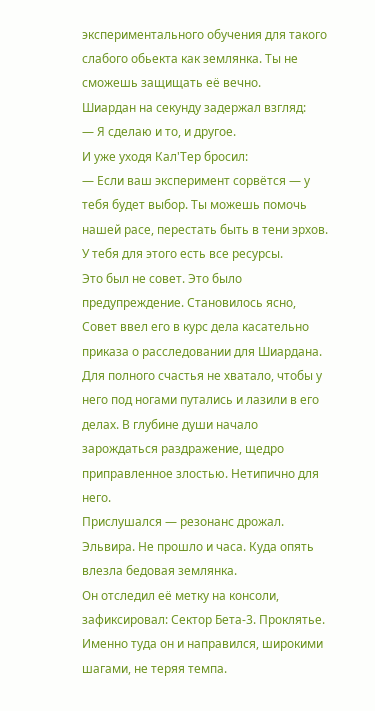экспериментального обучения для такого слабого обьекта как землянка. Ты не сможешь защищать её вечно.
Шиардан на секунду задержал взгляд:
— Я сделаю и то, и другое.
И уже уходя Кал'Тер бросил:
— Если ваш эксперимент сорвётся — у тебя будет выбор. Ты можешь помочь нашей расе, перестать быть в тени эрхов. У тебя для этого есть все ресурсы.
Это был не совет. Это было предупреждение. Становилось ясно, Совет ввел его в курс дела касательно приказа о расследовании для Шиардана.
Для полного счастья не хватало, чтобы у него под ногами путались и лазили в его делах. В глубине души начало зарождаться раздражение, щедро приправленное злостью. Нетипично для него.
Прислушался — резонанс дрожал. Эльвира. Не прошло и часа. Куда опять влезла бедовая землянка.
Он отследил её метку на консоли, зафиксировал: Сектор Бета-3. Проклятье. Именно туда он и направился, широкими шагами, не теряя темпа.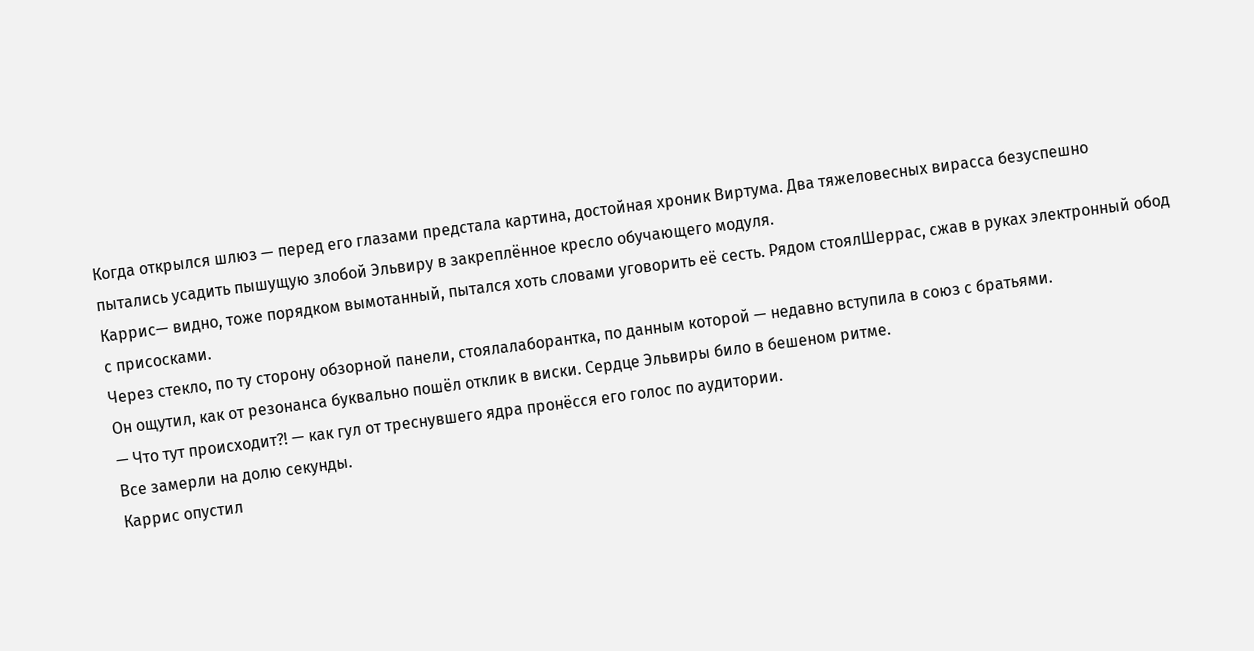Когда открылся шлюз — перед его глазами предстала картина, достойная хроник Виртума. Два тяжеловесных вирасса безуспешно пытались усадить пышущую злобой Эльвиру в закреплённое кресло обучающего модуля.
Каррис— видно, тоже порядком вымотанный, пытался хоть словами уговорить её сесть. Рядом стоялШеррас, сжав в руках электронный обод с присосками.
Через стекло, по ту сторону обзорной панели, стоялалаборантка, по данным которой — недавно вступила в союз с братьями.
Он ощутил, как от резонанса буквально пошёл отклик в виски. Сердце Эльвиры било в бешеном ритме.
— Что тут происходит?! — как гул от треснувшего ядра пронёсся его голос по аудитории.
Все замерли на долю секунды.
Каррис опустил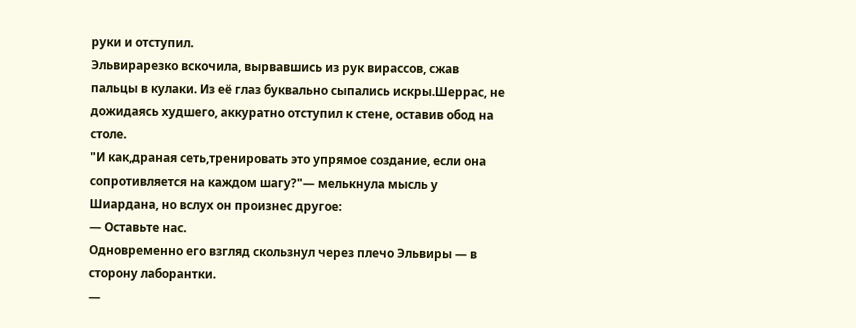руки и отступил.
Эльвирарезко вскочила, вырвавшись из рук вирассов, сжав пальцы в кулаки. Из её глаз буквально сыпались искры.Шеррас, не дожидаясь худшего, аккуратно отступил к стене, оставив обод на столе.
"И как,драная сеть,тренировать это упрямое создание, если она сопротивляется на каждом шагу?"— мелькнула мысль у Шиардана, но вслух он произнес другое:
— Оставьте нас.
Одновременно его взгляд скользнул через плечо Эльвиры — в сторону лаборантки.
—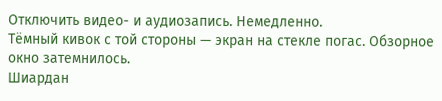Отключить видео- и аудиозапись. Немедленно.
Тёмный кивок с той стороны — экран на стекле погас. Обзорное окно затемнилось.
Шиардан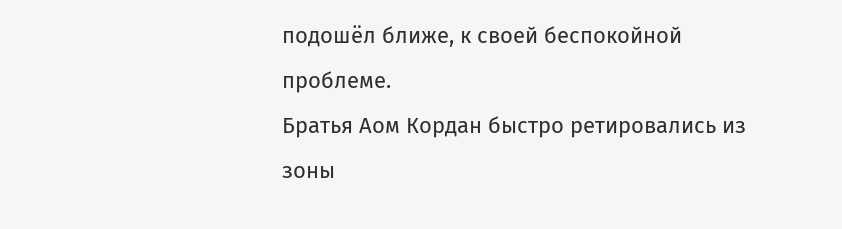подошёл ближе, к своей беспокойной проблеме.
Братья Аом Кордан быстро ретировались из зоны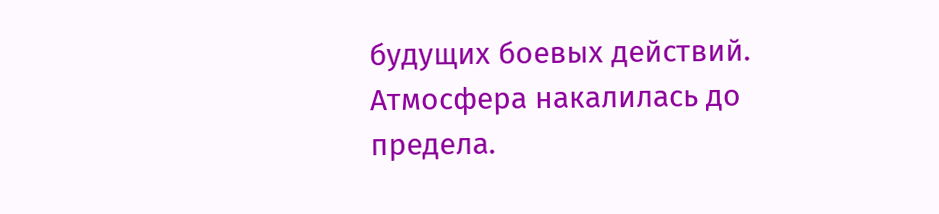будущих боевых действий. Атмосфера накалилась до предела.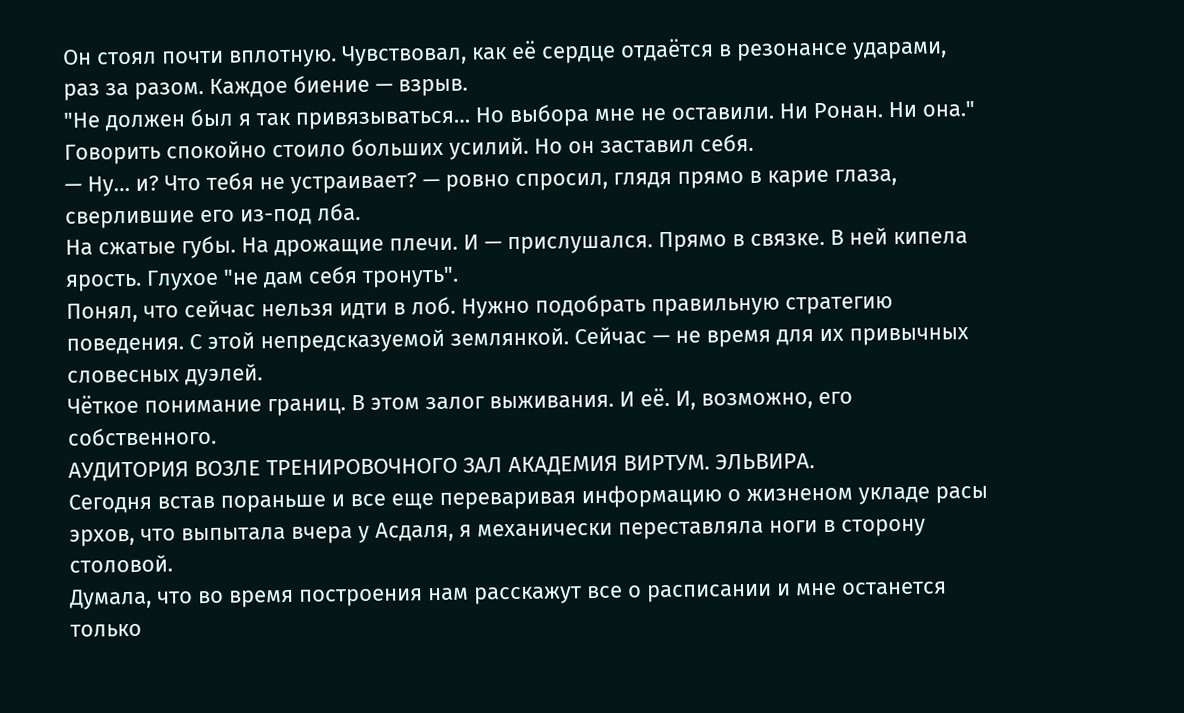Он стоял почти вплотную. Чувствовал, как её сердце отдаётся в резонансе ударами, раз за разом. Каждое биение — взрыв.
"Не должен был я так привязываться… Но выбора мне не оставили. Ни Ронан. Ни она."
Говорить спокойно стоило больших усилий. Но он заставил себя.
— Ну… и? Что тебя не устраивает? — ровно спросил, глядя прямо в карие глаза, сверлившие его из-под лба.
На сжатые губы. На дрожащие плечи. И — прислушался. Прямо в связке. В ней кипела ярость. Глухое "не дам себя тронуть".
Понял, что сейчас нельзя идти в лоб. Нужно подобрать правильную стратегию поведения. С этой непредсказуемой землянкой. Сейчас — не время для их привычных словесных дуэлей.
Чёткое понимание границ. В этом залог выживания. И её. И, возможно, его собственного.
АУДИТОРИЯ ВОЗЛЕ ТРЕНИРОВОЧНОГО ЗАЛ АКАДЕМИЯ ВИРТУМ. ЭЛЬВИРА.
Сегодня встав пораньше и все еще переваривая информацию о жизненом укладе расы эрхов, что выпытала вчера у Асдаля, я механически переставляла ноги в сторону столовой.
Думала, что во время построения нам расскажут все о расписании и мне останется только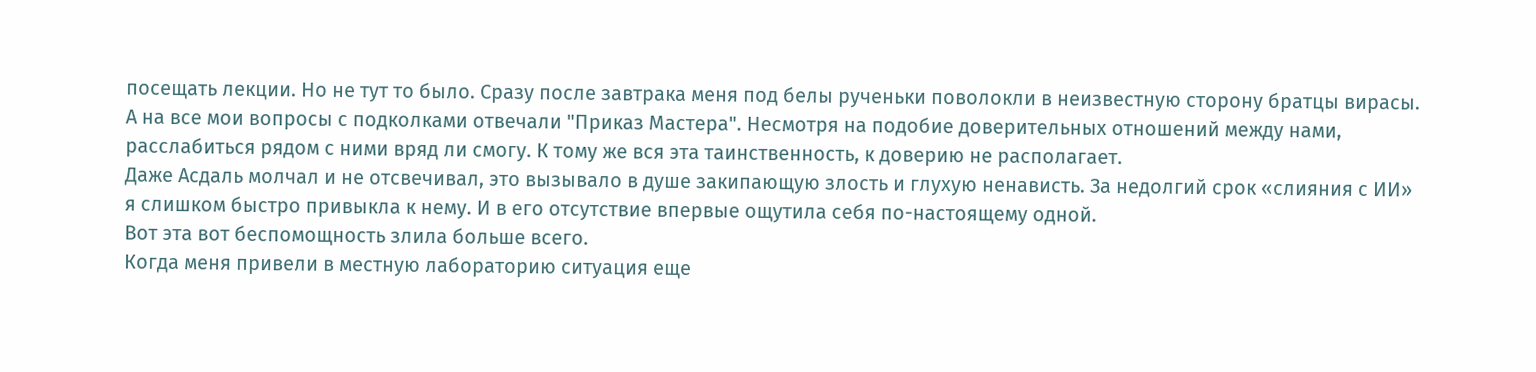посещать лекции. Но не тут то было. Сразу после завтрака меня под белы рученьки поволокли в неизвестную сторону братцы вирасы.
А на все мои вопросы с подколками отвечали "Приказ Мастера". Несмотря на подобие доверительных отношений между нами, расслабиться рядом с ними вряд ли смогу. К тому же вся эта таинственность, к доверию не располагает.
Даже Асдаль молчал и не отсвечивал, это вызывало в душе закипающую злость и глухую ненависть. За недолгий срок «слияния с ИИ» я слишком быстро привыкла к нему. И в его отсутствие впервые ощутила себя по-настоящему одной.
Вот эта вот беспомощность злила больше всего.
Когда меня привели в местную лабораторию ситуация еще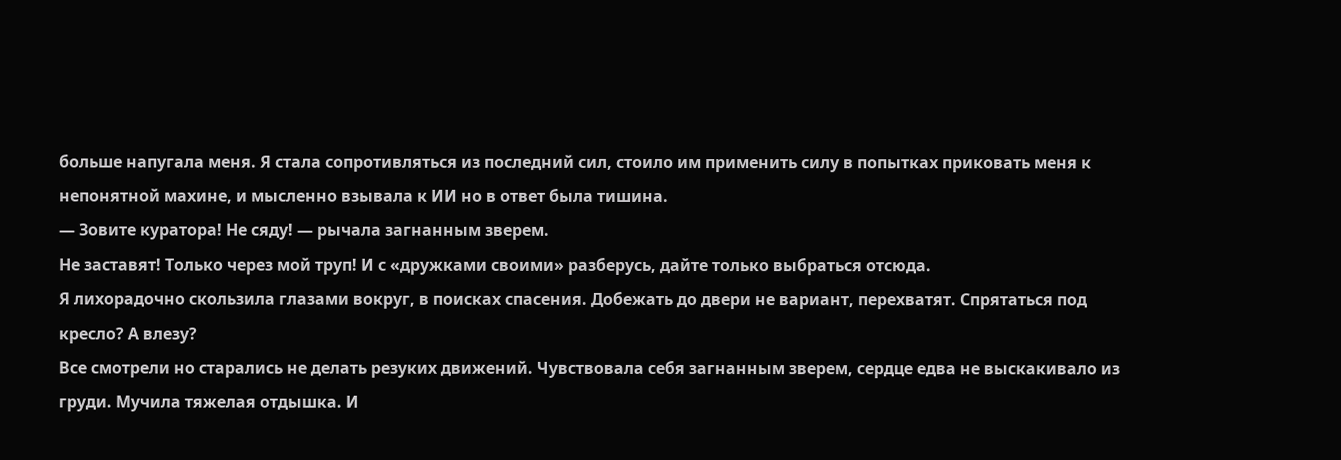больше напугала меня. Я стала сопротивляться из последний сил, стоило им применить силу в попытках приковать меня к непонятной махине, и мысленно взывала к ИИ но в ответ была тишина.
— Зовите куратора! Не сяду! — рычала загнанным зверем.
Не заставят! Только через мой труп! И с «дружками своими» разберусь, дайте только выбраться отсюда.
Я лихорадочно скользила глазами вокруг, в поисках спасения. Добежать до двери не вариант, перехватят. Спрятаться под кресло? А влезу?
Все смотрели но старались не делать резуких движений. Чувствовала себя загнанным зверем, сердце едва не выскакивало из груди. Мучила тяжелая отдышка. И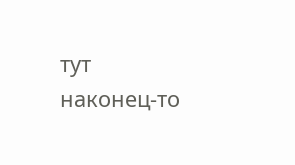тут наконец-то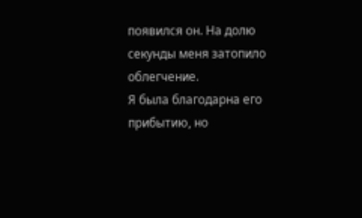появился он. На долю секунды меня затопило облегчение.
Я была благодарна его прибытию, но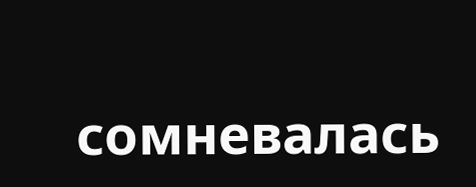сомневалась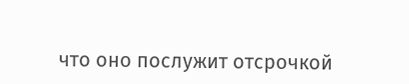что оно послужит отсрочкой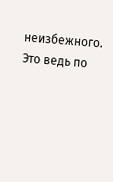неизбежного. Это ведь по